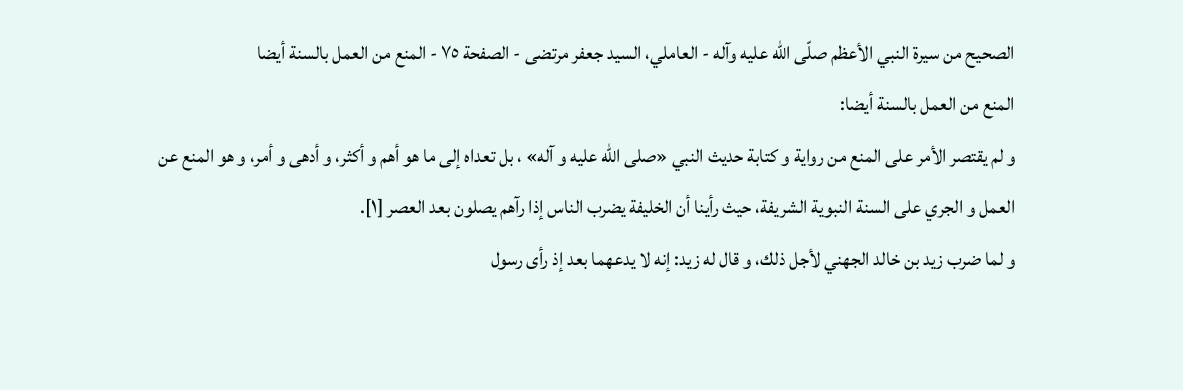الصحيح من سيرة النبي الأعظم صلّى الله عليه وآله - العاملي، السيد جعفر مرتضى - الصفحة ٧٥ - المنع من العمل بالسنة أيضا
المنع من العمل بالسنة أيضا:
و لم يقتصر الأمر على المنع من رواية و كتابة حديث النبي «صلى اللّه عليه و آله» ، بل تعداه إلى ما هو أهم و أكثر، و أدهى و أمر، و هو المنع عن العمل و الجري على السنة النبوية الشريفة، حيث رأينا أن الخليفة يضرب الناس إذا رآهم يصلون بعد العصر [١].
و لما ضرب زيد بن خالد الجهني لأجل ذلك، و قال له زيد: إنه لا يدعهما بعد إذ رأى رسول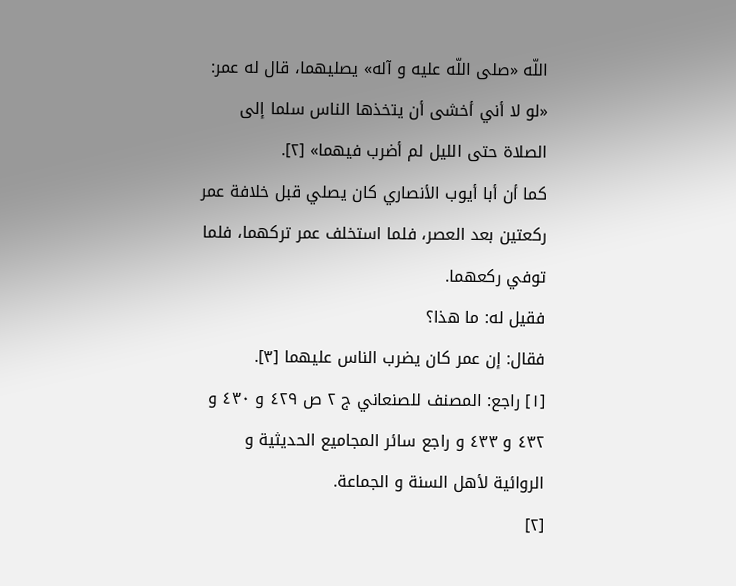اللّه «صلى اللّه عليه و آله» يصليهما، قال له عمر: «لو لا أني أخشى أن يتخذها الناس سلما إلى الصلاة حتى الليل لم أضرب فيهما» [٢].
كما أن أبا أيوب الأنصاري كان يصلي قبل خلافة عمر ركعتين بعد العصر، فلما استخلف عمر تركهما، فلما توفي ركعهما.
فقيل له: ما هذا؟
فقال: إن عمر كان يضرب الناس عليهما [٣].
[١] راجع: المصنف للصنعاني ج ٢ ص ٤٢٩ و ٤٣٠ و ٤٣٢ و ٤٣٣ و راجع سائر المجاميع الحديثية و الروائية لأهل السنة و الجماعة.
[٢]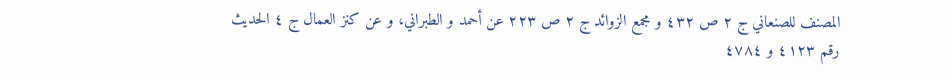المصنف للصنعاني ج ٢ ص ٤٣٢ و مجمع الزوائد ج ٢ ص ٢٢٣ عن أحمد و الطبراني، و عن كنز العمال ج ٤ الحديث رقم ٤١٢٣ و ٤٧٨٤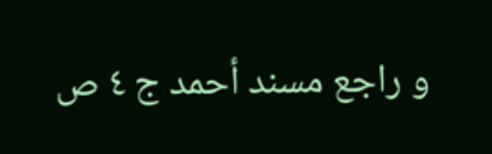و راجع مسند أحمد ج ٤ ص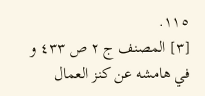١١٥.
[٣] المصنف ج ٢ ص ٤٣٣ و في هامشه عن كنز العمال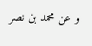و عن محمد بن نصر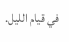في قيام الليل.